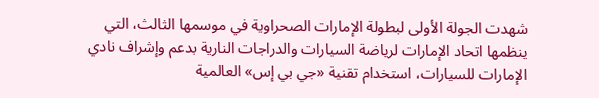شهدت الجولة الأولى لبطولة الإمارات الصحراوية في موسمها الثالث، التي ينظمها اتحاد الإمارات لرياضة السيارات والدراجات النارية بدعم وإشراف نادي الإمارات للسيارات، استخدام تقنية «جي بي إس» العالمية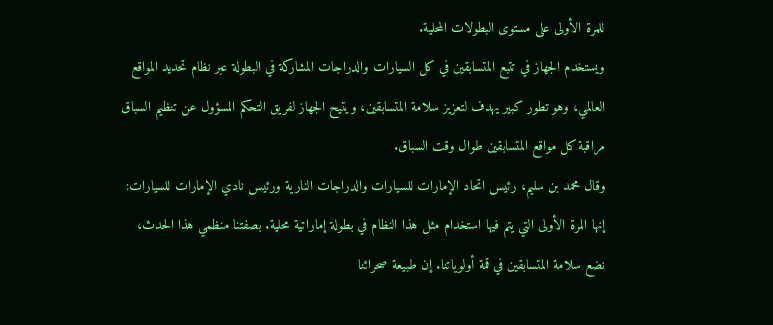للمرة الأولى على مستوى البطولات المحلية.
ويستخدم الجهاز في تتبع المتسابقين في كل السيارات والدراجات المشاركة في البطولة عبر نظام تحديد المواقع العالمي، وهو تطور كبير يهدف لتعزيز سلامة المتسابقين، ويتيح الجهاز لفريق التحكم المسؤول عن تنظيم السباق مراقبة كل مواقع المتسابقين طوال وقت السباق.
وقال محمد بن سليم، رئيس اتحاد الإمارات للسيارات والدراجات النارية ورئيس نادي الإمارات للسيارات: إنها المرة الأولى التي يتم فيها استخدام مثل هذا النظام في بطولة إماراتية محلية. بصفتنا منظمي هذا الحدث، نضع سلامة المتسابقين في قمة أولوياتنا. إن طبيعة صحرائنا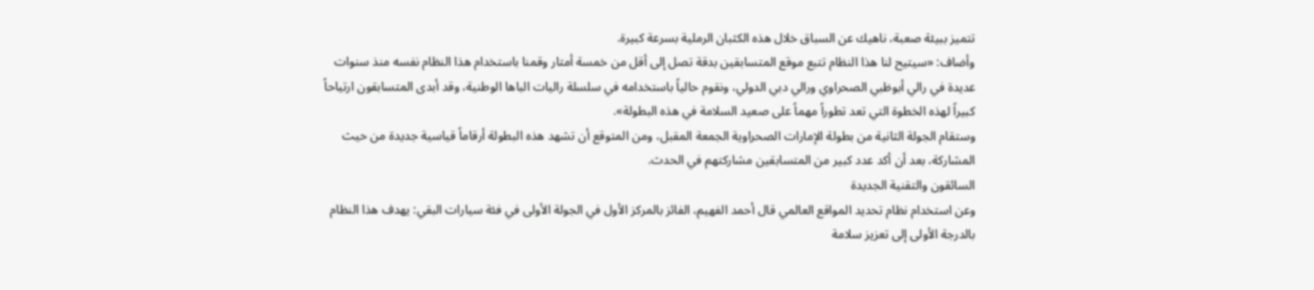تتميز ببيئة صعبة، ناهيك عن السباق خلال هذه الكثبان الرملية بسرعة كبيرة.
وأضاف: «سيتيح لنا هذا النظام تتبع موقع المتسابقين بدقة تصل إلى أقل من خمسة أمتار وقمنا باستخدام هذا النظام نفسه منذ سنوات عديدة في رالي أبوظبي الصحراوي ورالي دبي الدولي، ونقوم حالياً باستخدامه في سلسلة راليات الباها الوطنية، وقد أبدى المتسابقون ارتياحاً كبيراً لهذه الخطوة التي تعد تطوراً مهماً على صعيد السلامة في هذه البطولة».
وستقام الجولة الثانية من بطولة الإمارات الصحراوية الجمعة المقبل، ومن المتوقع أن تشهد هذه البطولة أرقاماً قياسية جديدة من حيث المشاركة، بعد أن أكد عدد كبير من المتسابقين مشاركتهم في الحدث.
السائقون والتقنية الجديدة
وعن استخدام نظام تحديد المواقع العالمي قال أحمد الفهيم، الفائز بالمركز الأول في الجولة الأولى في فئة سيارات البقي: يهدف هذا النظام بالدرجة الأولى إلى تعزيز سلامة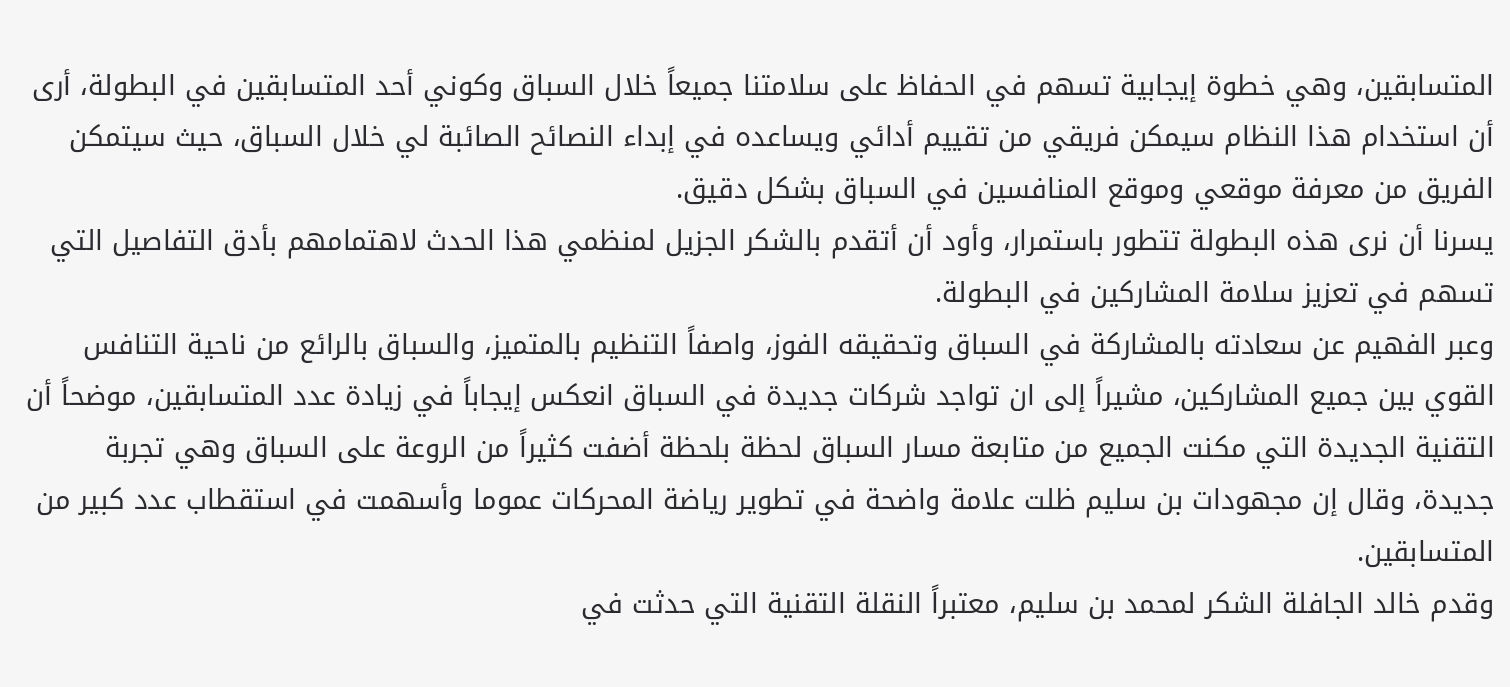المتسابقين، وهي خطوة إيجابية تسهم في الحفاظ على سلامتنا جميعاً خلال السباق وكوني أحد المتسابقين في البطولة، أرى أن استخدام هذا النظام سيمكن فريقي من تقييم أدائي ويساعده في إبداء النصائح الصائبة لي خلال السباق، حيث سيتمكن الفريق من معرفة موقعي وموقع المنافسين في السباق بشكل دقيق.
يسرنا أن نرى هذه البطولة تتطور باستمرار، وأود أن أتقدم بالشكر الجزيل لمنظمي هذا الحدث لاهتمامهم بأدق التفاصيل التي تسهم في تعزيز سلامة المشاركين في البطولة.
وعبر الفهيم عن سعادته بالمشاركة في السباق وتحقيقه الفوز، واصفاً التنظيم بالمتميز، والسباق بالرائع من ناحية التنافس القوي بين جميع المشاركين، مشيراً إلى ان تواجد شركات جديدة في السباق انعكس إيجاباً في زيادة عدد المتسابقين، موضحاً أن التقنية الجديدة التي مكنت الجميع من متابعة مسار السباق لحظة بلحظة أضفت كثيراً من الروعة على السباق وهي تجربة جديدة، وقال إن مجهودات بن سليم ظلت علامة واضحة في تطوير رياضة المحركات عموما وأسهمت في استقطاب عدد كبير من المتسابقين.
وقدم خالد الجافلة الشكر لمحمد بن سليم، معتبراً النقلة التقنية التي حدثت في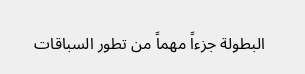البطولة جزءاً مهماً من تطور السباقات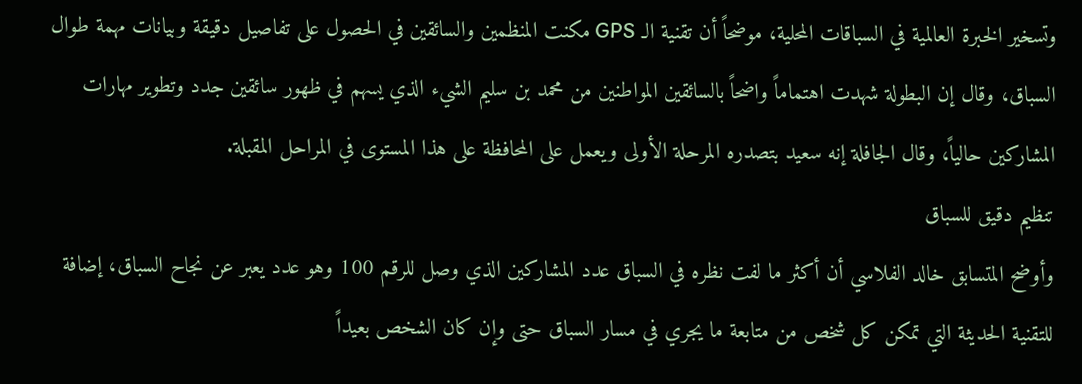وتسخير الخبرة العالمية في السباقات المحلية، موضحاً أن تقنية الـ GPS مكنت المنظمين والسائقين في الحصول على تفاصيل دقيقة وبيانات مهمة طوال السباق، وقال إن البطولة شهدت اهتماماً واضحاً بالسائقين المواطنين من محمد بن سليم الشيء الذي يسهم في ظهور سائقين جدد وتطوير مهارات المشاركين حالياً، وقال الجافلة إنه سعيد بتصدره المرحلة الأولى ويعمل على المحافظة على هذا المستوى في المراحل المقبلة.
تنظيم دقيق للسباق
وأوضح المتسابق خالد الفلاسي أن أكثر ما لفت نظره في السباق عدد المشاركين الذي وصل للرقم 100 وهو عدد يعبر عن نجاح السباق، إضافة للتقنية الحديثة التي تمكن كل شخص من متابعة ما يجري في مسار السباق حتى وإن كان الشخص بعيداً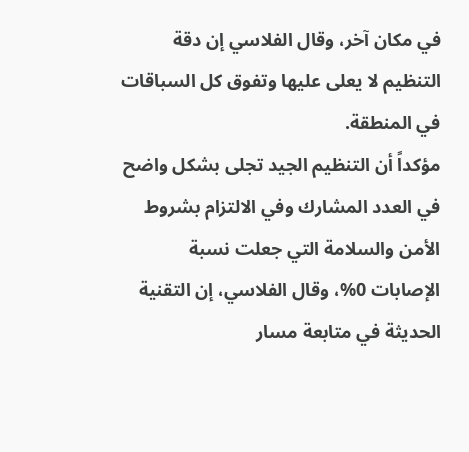في مكان آخر، وقال الفلاسي إن دقة التنظيم لا يعلى عليها وتفوق كل السباقات في المنطقة.
مؤكداً أن التنظيم الجيد تجلى بشكل واضح في العدد المشارك وفي الالتزام بشروط الأمن والسلامة التي جعلت نسبة الإصابات 0%، وقال الفلاسي، إن التقنية الحديثة في متابعة مسار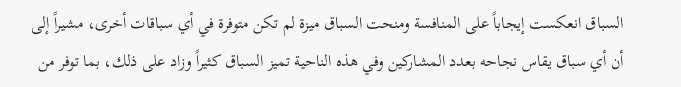السباق انعكست إيجاباً على المنافسة ومنحت السباق ميزة لم تكن متوفرة في أي سباقات أخرى، مشيراً إلى أن أي سباق يقاس نجاحه بعدد المشاركين وفي هذه الناحية تميز السباق كثيراً وزاد على ذلك، بما توفر من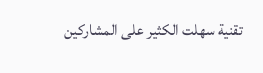تقنية سهلت الكثير على المشاركين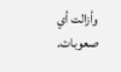وأزالت أي صعوبات.